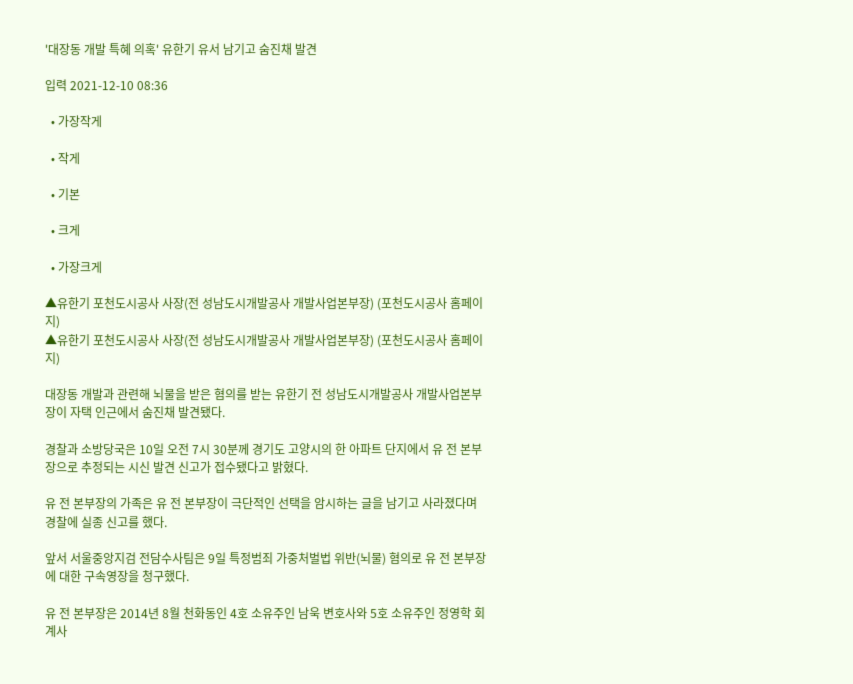'대장동 개발 특혜 의혹' 유한기 유서 남기고 숨진채 발견

입력 2021-12-10 08:36

  • 가장작게

  • 작게

  • 기본

  • 크게

  • 가장크게

▲유한기 포천도시공사 사장(전 성남도시개발공사 개발사업본부장) (포천도시공사 홈페이지)
▲유한기 포천도시공사 사장(전 성남도시개발공사 개발사업본부장) (포천도시공사 홈페이지)

대장동 개발과 관련해 뇌물을 받은 혐의를 받는 유한기 전 성남도시개발공사 개발사업본부장이 자택 인근에서 숨진채 발견됐다.

경찰과 소방당국은 10일 오전 7시 30분께 경기도 고양시의 한 아파트 단지에서 유 전 본부장으로 추정되는 시신 발견 신고가 접수됐다고 밝혔다.

유 전 본부장의 가족은 유 전 본부장이 극단적인 선택을 암시하는 글을 남기고 사라졌다며 경찰에 실종 신고를 했다.

앞서 서울중앙지검 전담수사팀은 9일 특정범죄 가중처벌법 위반(뇌물) 혐의로 유 전 본부장에 대한 구속영장을 청구했다.

유 전 본부장은 2014년 8월 천화동인 4호 소유주인 남욱 변호사와 5호 소유주인 정영학 회계사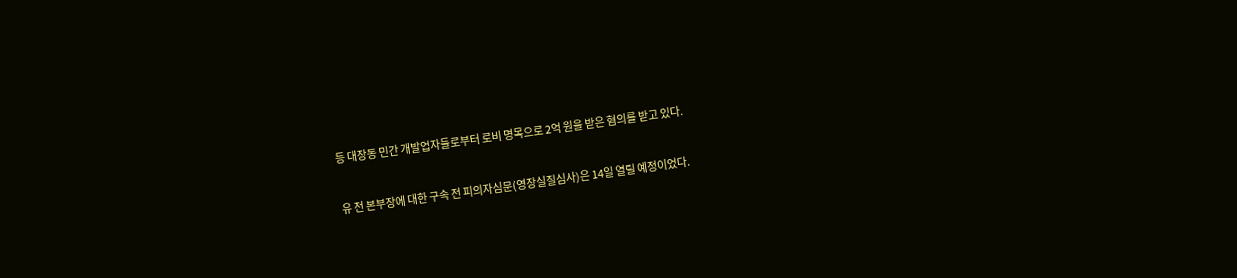등 대장동 민간 개발업자들로부터 로비 명목으로 2억 원을 받은 혐의를 받고 있다.

유 전 본부장에 대한 구속 전 피의자심문(영장실질심사)은 14일 열릴 예정이었다.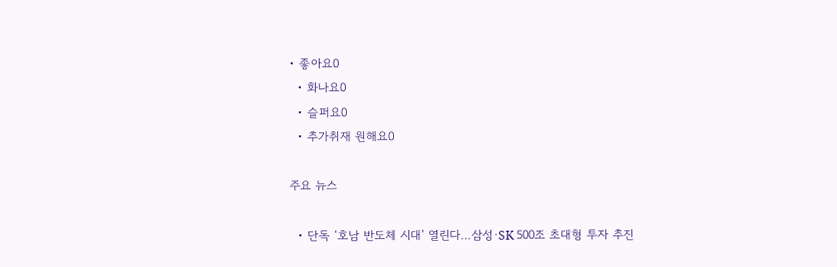• 좋아요0
  • 화나요0
  • 슬퍼요0
  • 추가취재 원해요0

주요 뉴스

  • 단독 ‘호남 반도체 시대’ 열린다…삼성·SK 500조 초대형 투자 추진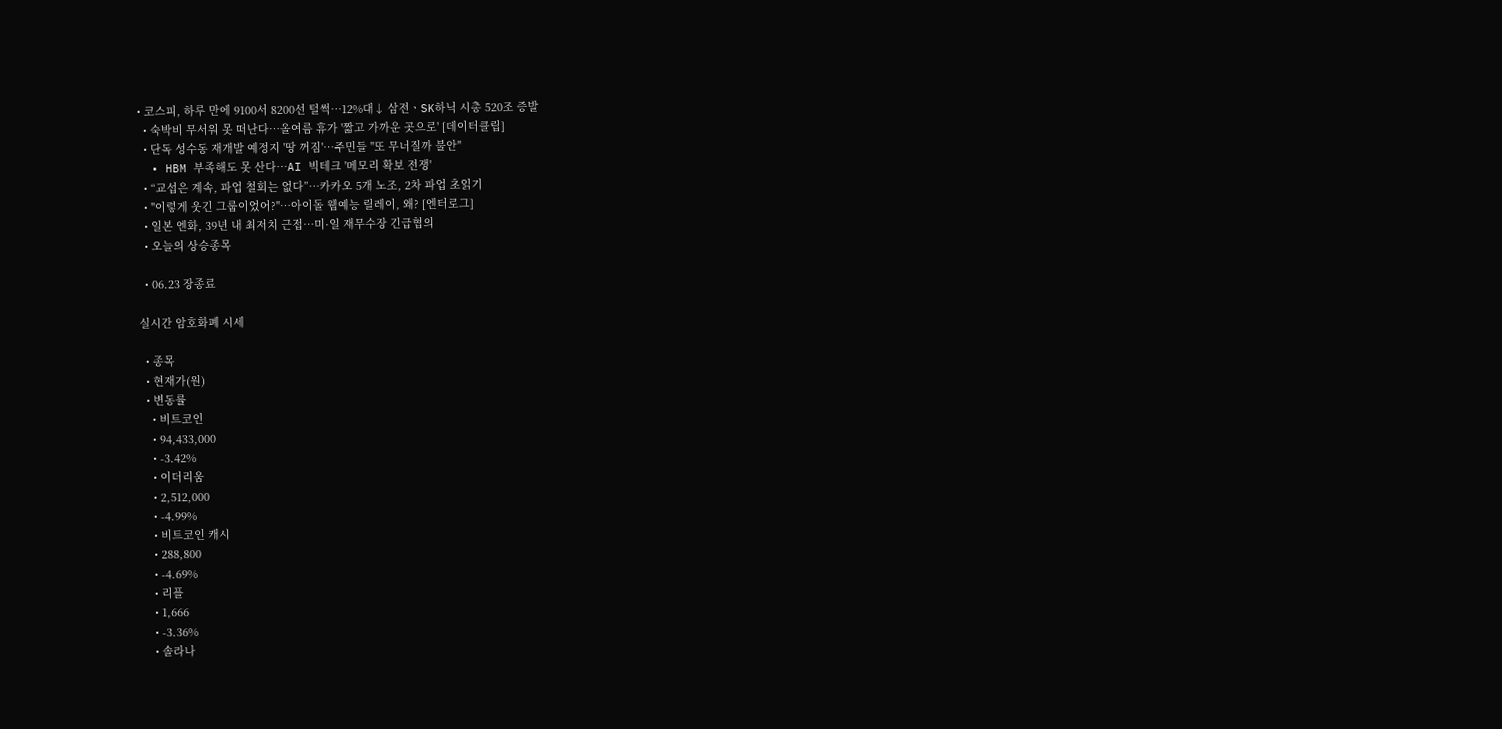• 코스피, 하루 만에 9100서 8200선 털썩⋯12%대↓ 삼전ㆍSK하닉 시총 520조 증발
  • 숙박비 무서워 못 떠난다…올여름 휴가 '짧고 가까운 곳으로' [데이터클립]
  • 단독 성수동 재개발 예정지 '땅 꺼짐'⋯주민들 "또 무너질까 불안"
  • HBM 부족해도 못 산다…AI 빅테크 '메모리 확보 전쟁'
  • “교섭은 계속, 파업 철회는 없다”…카카오 5개 노조, 2차 파업 초읽기
  • "이렇게 웃긴 그룹이었어?"⋯아이돌 웹예능 릴레이, 왜? [엔터로그]
  • 일본 엔화, 39년 내 최저치 근접…미·일 재무수장 긴급협의
  • 오늘의 상승종목

  • 06.23 장종료

실시간 암호화폐 시세

  • 종목
  • 현재가(원)
  • 변동률
    • 비트코인
    • 94,433,000
    • -3.42%
    • 이더리움
    • 2,512,000
    • -4.99%
    • 비트코인 캐시
    • 288,800
    • -4.69%
    • 리플
    • 1,666
    • -3.36%
    • 솔라나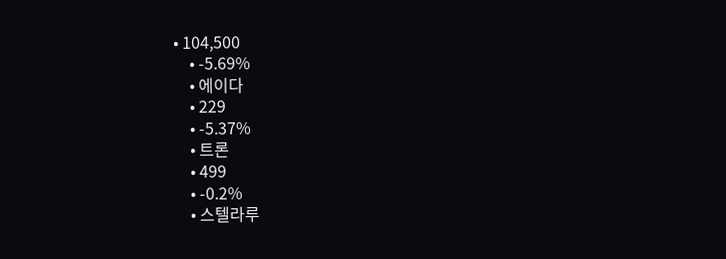• 104,500
    • -5.69%
    • 에이다
    • 229
    • -5.37%
    • 트론
    • 499
    • -0.2%
    • 스텔라루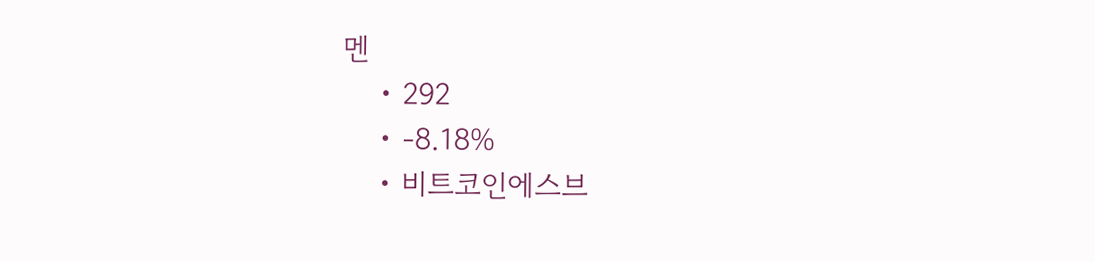멘
    • 292
    • -8.18%
    • 비트코인에스브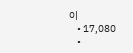이
    • 17,080
    •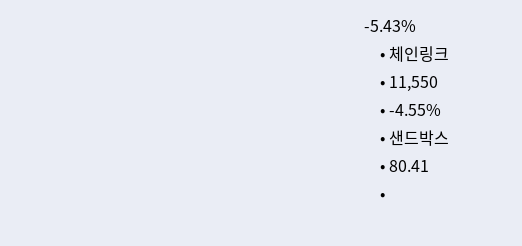-5.43%
    • 체인링크
    • 11,550
    • -4.55%
    • 샌드박스
    • 80.41
    •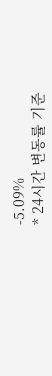-5.09%
* 24시간 변동률 기준